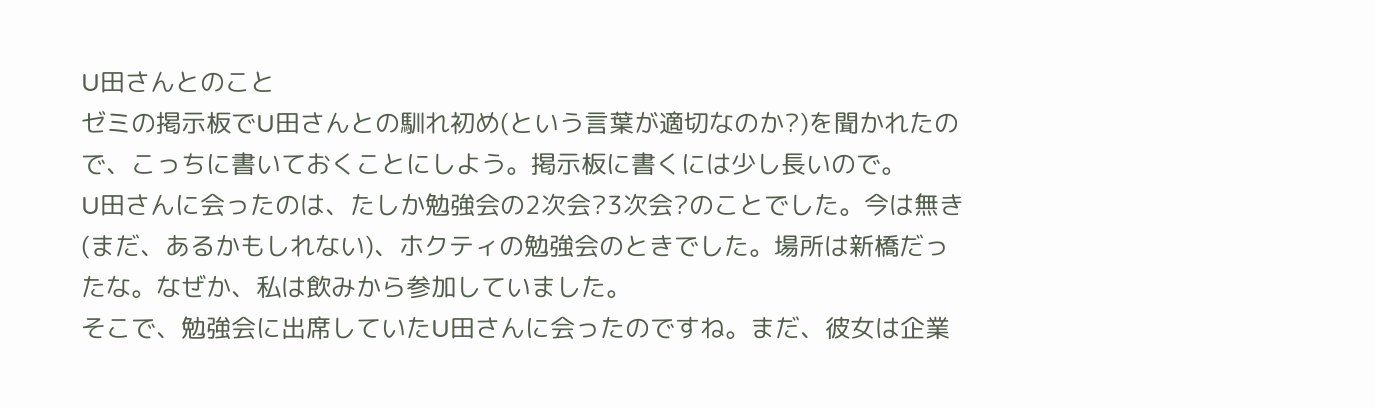U田さんとのこと
ゼミの掲示板でU田さんとの馴れ初め(という言葉が適切なのか?)を聞かれたので、こっちに書いておくことにしよう。掲示板に書くには少し長いので。
U田さんに会ったのは、たしか勉強会の2次会?3次会?のことでした。今は無き(まだ、あるかもしれない)、ホクティの勉強会のときでした。場所は新橋だったな。なぜか、私は飲みから参加していました。
そこで、勉強会に出席していたU田さんに会ったのですね。まだ、彼女は企業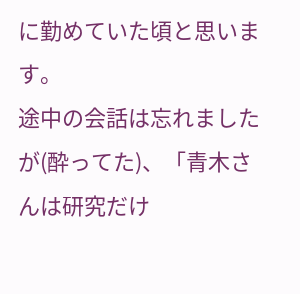に勤めていた頃と思います。
途中の会話は忘れましたが(酔ってた)、「青木さんは研究だけ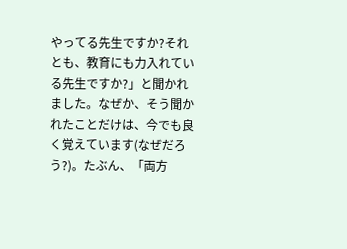やってる先生ですか?それとも、教育にも力入れている先生ですか?」と聞かれました。なぜか、そう聞かれたことだけは、今でも良く覚えています(なぜだろう?)。たぶん、「両方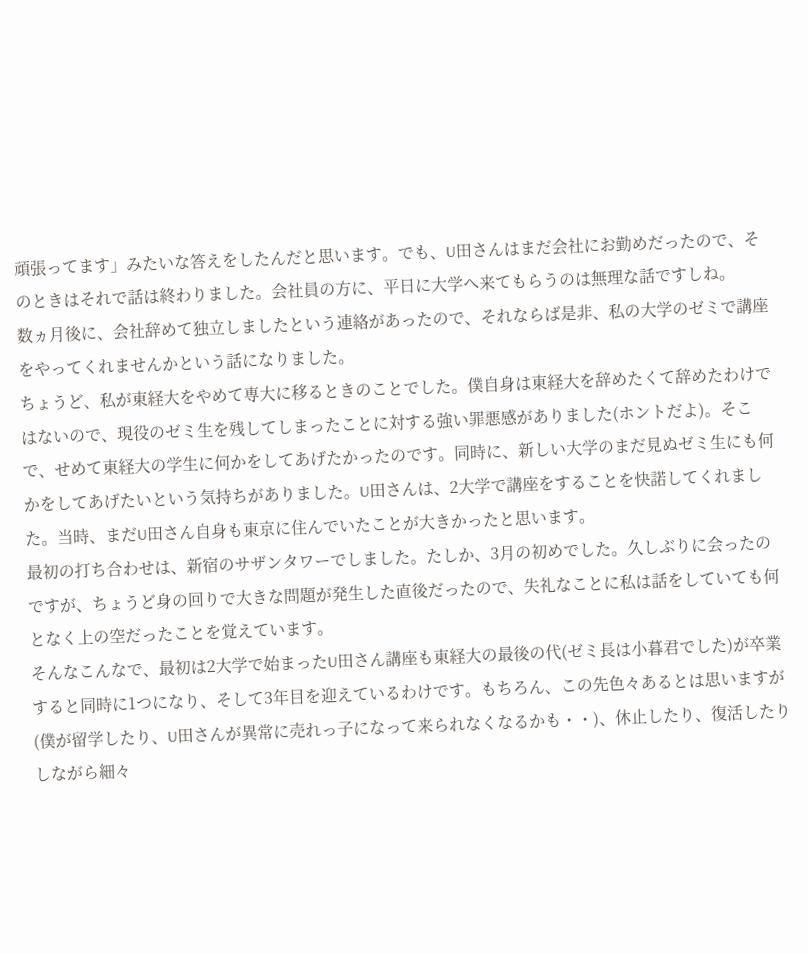頑張ってます」みたいな答えをしたんだと思います。でも、U田さんはまだ会社にお勤めだったので、そのときはそれで話は終わりました。会社員の方に、平日に大学へ来てもらうのは無理な話ですしね。
数ヵ月後に、会社辞めて独立しましたという連絡があったので、それならば是非、私の大学のゼミで講座をやってくれませんかという話になりました。
ちょうど、私が東経大をやめて専大に移るときのことでした。僕自身は東経大を辞めたくて辞めたわけではないので、現役のゼミ生を残してしまったことに対する強い罪悪感がありました(ホントだよ)。そこで、せめて東経大の学生に何かをしてあげたかったのです。同時に、新しい大学のまだ見ぬゼミ生にも何かをしてあげたいという気持ちがありました。U田さんは、2大学で講座をすることを快諾してくれました。当時、まだU田さん自身も東京に住んでいたことが大きかったと思います。
最初の打ち合わせは、新宿のサザンタワーでしました。たしか、3月の初めでした。久しぶりに会ったのですが、ちょうど身の回りで大きな問題が発生した直後だったので、失礼なことに私は話をしていても何となく上の空だったことを覚えています。
そんなこんなで、最初は2大学で始まったU田さん講座も東経大の最後の代(ゼミ長は小暮君でした)が卒業すると同時に1つになり、そして3年目を迎えているわけです。もちろん、この先色々あるとは思いますが(僕が留学したり、U田さんが異常に売れっ子になって来られなくなるかも・・)、休止したり、復活したりしながら細々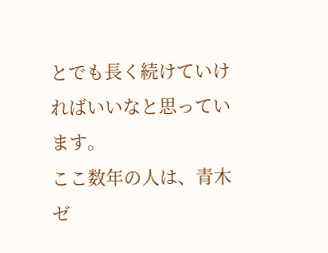とでも長く続けていければいいなと思っています。
ここ数年の人は、青木ゼ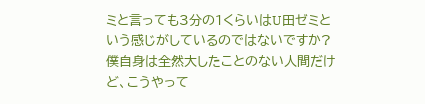ミと言っても3分の1くらいはU田ゼミという感じがしているのではないですか?僕自身は全然大したことのない人間だけど、こうやって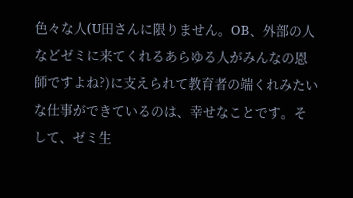色々な人(U田さんに限りません。OB、外部の人などゼミに来てくれるあらゆる人がみんなの恩師ですよね?)に支えられて教育者の端くれみたいな仕事ができているのは、幸せなことです。そして、ゼミ生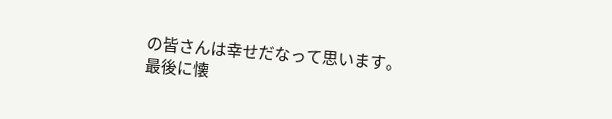の皆さんは幸せだなって思います。
最後に懐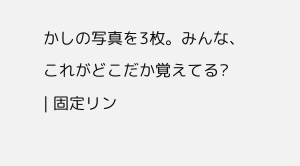かしの写真を3枚。みんな、これがどこだか覚えてる?
| 固定リン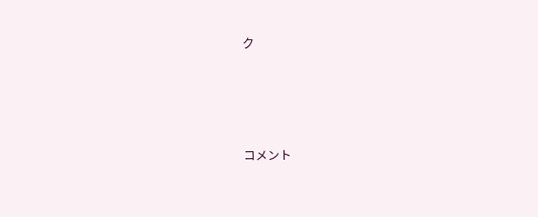ク




コメント